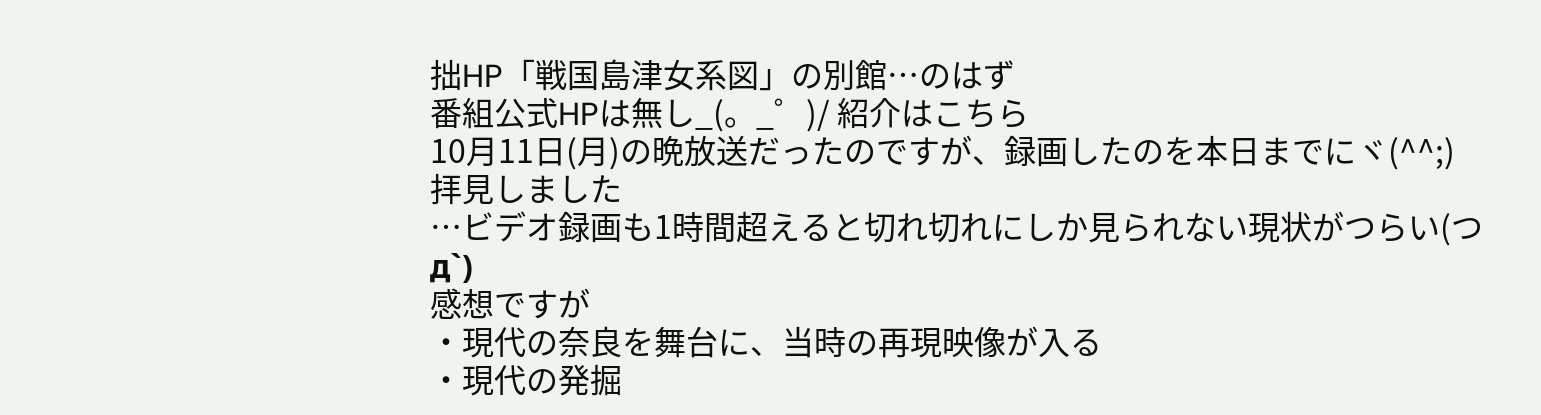拙HP「戦国島津女系図」の別館…のはず
番組公式HPは無し_(。_゜)/ 紹介はこちら
10月11日(月)の晩放送だったのですが、録画したのを本日までにヾ(^^;)拝見しました
…ビデオ録画も1時間超えると切れ切れにしか見られない現状がつらい(つд`)
感想ですが
・現代の奈良を舞台に、当時の再現映像が入る
・現代の発掘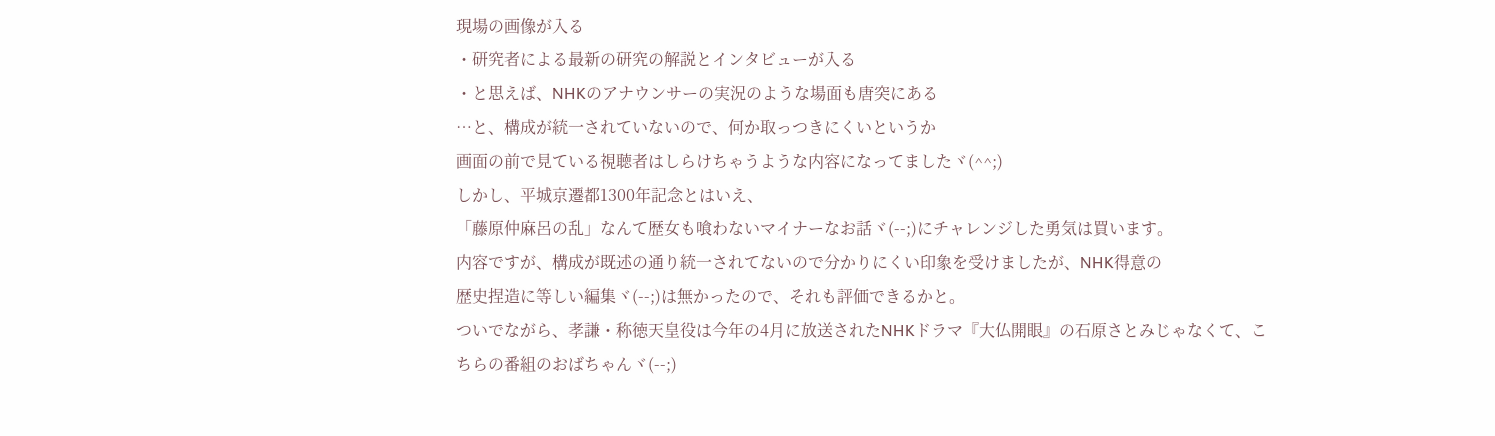現場の画像が入る
・研究者による最新の研究の解説とインタビューが入る
・と思えば、NHKのアナウンサーの実況のような場面も唐突にある
…と、構成が統一されていないので、何か取っつきにくいというか
画面の前で見ている視聴者はしらけちゃうような内容になってましたヾ(^^;)
しかし、平城京遷都1300年記念とはいえ、
「藤原仲麻呂の乱」なんて歴女も喰わないマイナーなお話ヾ(--;)にチャレンジした勇気は買います。
内容ですが、構成が既述の通り統一されてないので分かりにくい印象を受けましたが、NHK得意の
歴史捏造に等しい編集ヾ(--;)は無かったので、それも評価できるかと。
ついでながら、孝謙・称徳天皇役は今年の4月に放送されたNHKドラマ『大仏開眼』の石原さとみじゃなくて、こちらの番組のおばちゃんヾ(--;)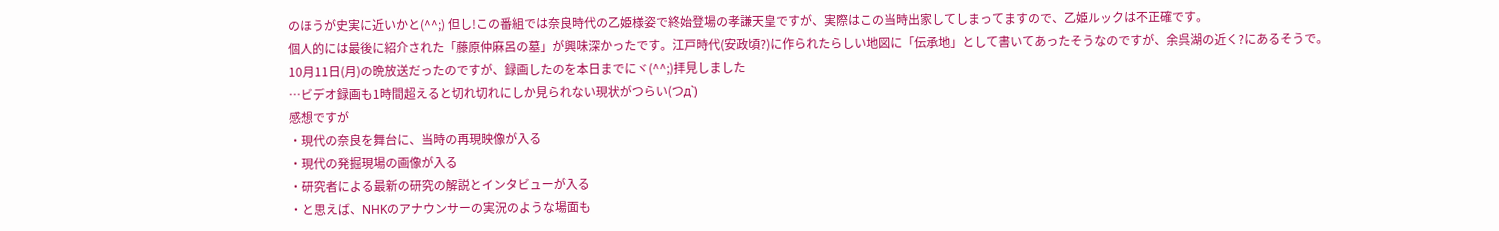のほうが史実に近いかと(^^;) 但し!この番組では奈良時代の乙姫様姿で終始登場の孝謙天皇ですが、実際はこの当時出家してしまってますので、乙姫ルックは不正確です。
個人的には最後に紹介された「藤原仲麻呂の墓」が興味深かったです。江戸時代(安政頃?)に作られたらしい地図に「伝承地」として書いてあったそうなのですが、余呉湖の近く?にあるそうで。
10月11日(月)の晩放送だったのですが、録画したのを本日までにヾ(^^;)拝見しました
…ビデオ録画も1時間超えると切れ切れにしか見られない現状がつらい(つд`)
感想ですが
・現代の奈良を舞台に、当時の再現映像が入る
・現代の発掘現場の画像が入る
・研究者による最新の研究の解説とインタビューが入る
・と思えば、NHKのアナウンサーの実況のような場面も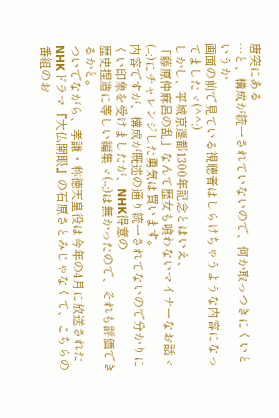唐突にある
…と、構成が統一されていないので、何か取っつきにくいというか
画面の前で見ている視聴者はしらけちゃうような内容になってましたヾ(^^;)
しかし、平城京遷都1300年記念とはいえ、
「藤原仲麻呂の乱」なんて歴女も喰わないマイナーなお話ヾ(--;)にチャレンジした勇気は買います。
内容ですが、構成が既述の通り統一されてないので分かりにくい印象を受けましたが、NHK得意の
歴史捏造に等しい編集ヾ(--;)は無かったので、それも評価できるかと。
ついでながら、孝謙・称徳天皇役は今年の4月に放送されたNHKドラマ『大仏開眼』の石原さとみじゃなくて、こちらの番組のお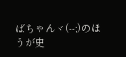ばちゃんヾ(--;)のほうが史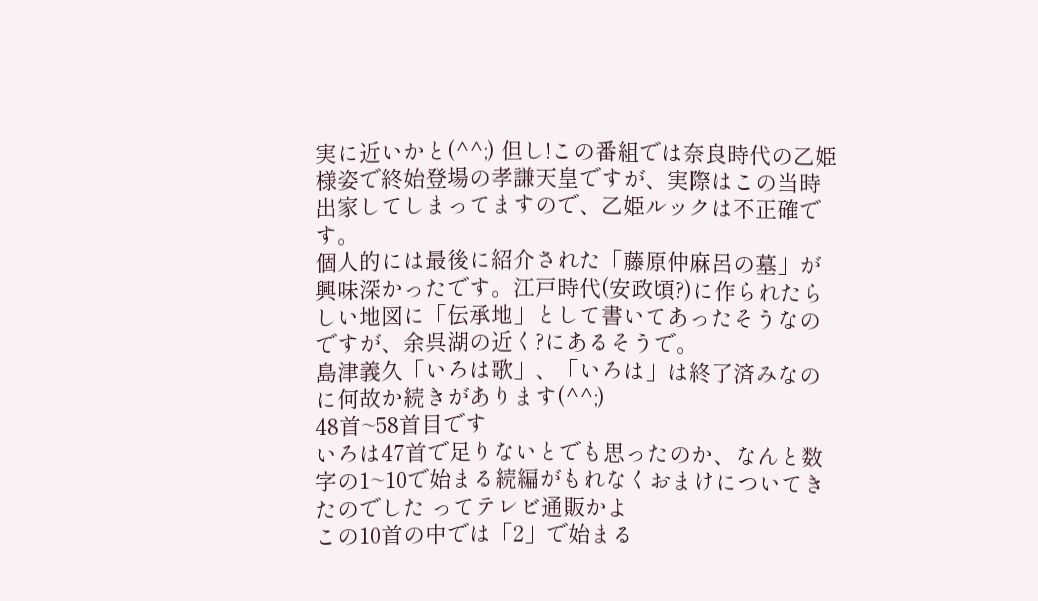実に近いかと(^^;) 但し!この番組では奈良時代の乙姫様姿で終始登場の孝謙天皇ですが、実際はこの当時出家してしまってますので、乙姫ルックは不正確です。
個人的には最後に紹介された「藤原仲麻呂の墓」が興味深かったです。江戸時代(安政頃?)に作られたらしい地図に「伝承地」として書いてあったそうなのですが、余呉湖の近く?にあるそうで。
島津義久「いろは歌」、「いろは」は終了済みなのに何故か続きがあります(^^;)
48首~58首目です
いろは47首で足りないとでも思ったのか、なんと数字の1~10で始まる続編がもれなくおまけについてきたのでした ってテレビ通販かよ
この10首の中では「2」で始まる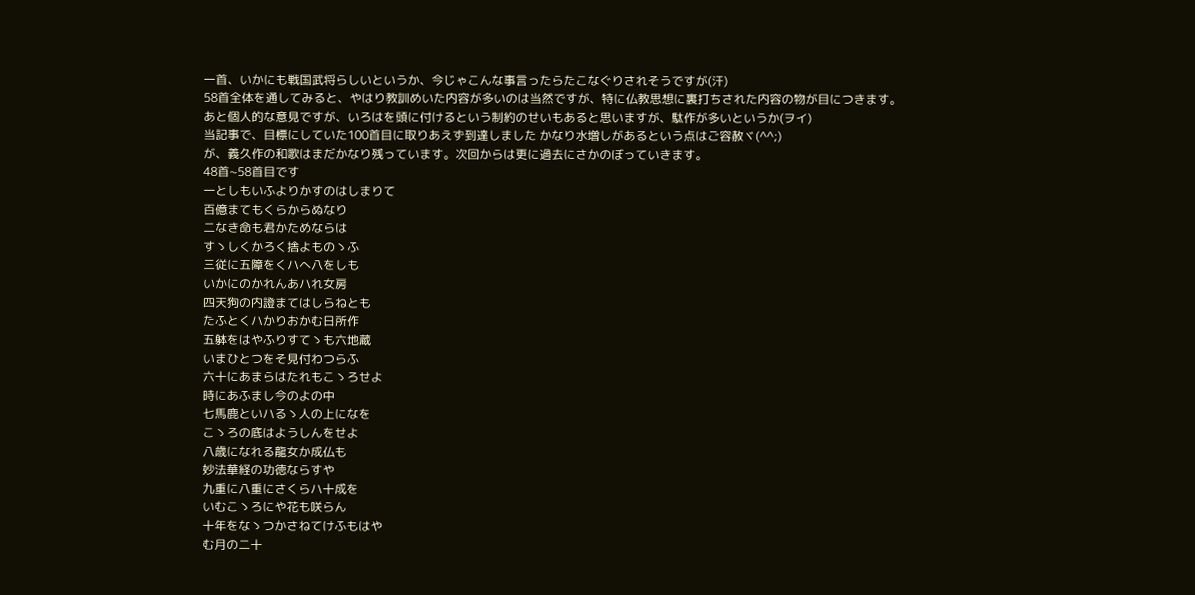一首、いかにも戦国武将らしいというか、今じゃこんな事言ったらたこなぐりされそうですが(汗)
58首全体を通してみると、やはり教訓めいた内容が多いのは当然ですが、特に仏教思想に裏打ちされた内容の物が目につきます。
あと個人的な意見ですが、いろはを頭に付けるという制約のせいもあると思いますが、駄作が多いというか(ヲイ)
当記事で、目標にしていた100首目に取りあえず到達しました かなり水増しがあるという点はご容赦ヾ(^^;)
が、義久作の和歌はまだかなり残っています。次回からは更に過去にさかのぼっていきます。
48首~58首目です
一としもいふよりかすのはしまりて
百億まてもくらからぬなり
二なき命も君かためならは
すゝしくかろく捨よものゝふ
三従に五障をくハへ八をしも
いかにのかれんあハれ女房
四天狗の内證まてはしらねとも
たふとくハかりおかむ日所作
五躰をはやふりすてゝも六地蔵
いまひとつをそ見付わつらふ
六十にあまらはたれもこゝろせよ
時にあふまし今のよの中
七馬鹿といハるゝ人の上になを
こゝろの底はようしんをせよ
八歳になれる龍女か成仏も
妙法華経の功徳ならすや
九重に八重にさくらハ十成を
いむこゝろにや花も咲らん
十年をなゝつかさねてけふもはや
む月の二十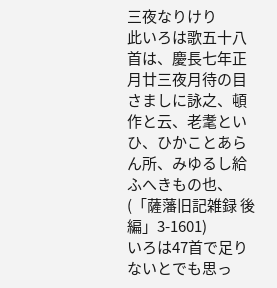三夜なりけり
此いろは歌五十八首は、慶長七年正月廿三夜月待の目さましに詠之、頓作と云、老耄といひ、ひかことあらん所、みゆるし給ふへきもの也、
(「薩藩旧記雑録 後編」3-1601)
いろは47首で足りないとでも思っ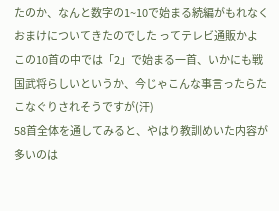たのか、なんと数字の1~10で始まる続編がもれなくおまけについてきたのでした ってテレビ通販かよ
この10首の中では「2」で始まる一首、いかにも戦国武将らしいというか、今じゃこんな事言ったらたこなぐりされそうですが(汗)
58首全体を通してみると、やはり教訓めいた内容が多いのは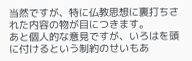当然ですが、特に仏教思想に裏打ちされた内容の物が目につきます。
あと個人的な意見ですが、いろはを頭に付けるという制約のせいもあ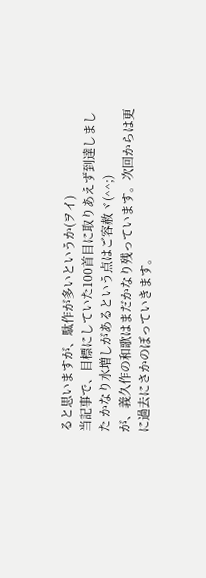ると思いますが、駄作が多いというか(ヲイ)
当記事で、目標にしていた100首目に取りあえず到達しました かなり水増しがあるという点はご容赦ヾ(^^;)
が、義久作の和歌はまだかなり残っています。次回からは更に過去にさかのぼっていきます。